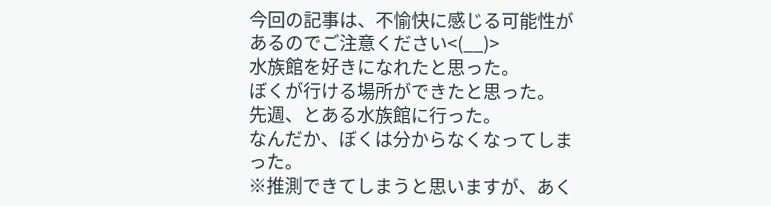今回の記事は、不愉快に感じる可能性があるのでご注意ください<(__)>
水族館を好きになれたと思った。
ぼくが行ける場所ができたと思った。
先週、とある水族館に行った。
なんだか、ぼくは分からなくなってしまった。
※推測できてしまうと思いますが、あく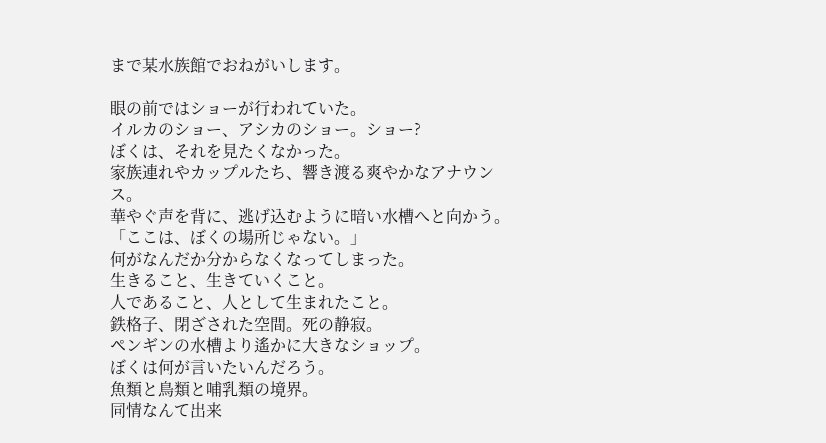まで某水族館でおねがいします。

眼の前ではショーが行われていた。
イルカのショー、アシカのショー。ショー?
ぼくは、それを見たくなかった。
家族連れやカップルたち、響き渡る爽やかなアナウンス。
華やぐ声を背に、逃げ込むように暗い水槽へと向かう。
「ここは、ぼくの場所じゃない。」
何がなんだか分からなくなってしまった。
生きること、生きていくこと。
人であること、人として生まれたこと。
鉄格子、閉ざされた空間。死の静寂。
ペンギンの水槽より遙かに大きなショップ。
ぼくは何が言いたいんだろう。
魚類と鳥類と哺乳類の境界。
同情なんて出来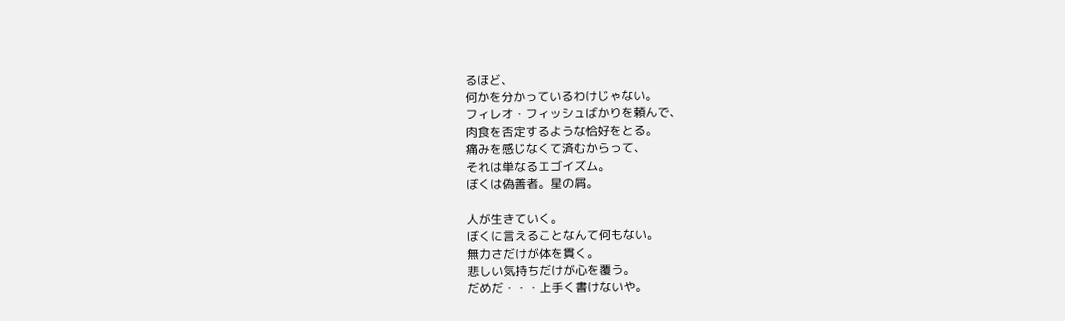るほど、
何かを分かっているわけじゃない。
フィレオ・フィッシュばかりを頼んで、
肉食を否定するような恰好をとる。
痛みを感じなくて済むからって、
それは単なるエゴイズム。
ぼくは偽善者。星の屑。

人が生きていく。
ぼくに言えることなんて何もない。
無力さだけが体を貫く。
悲しい気持ちだけが心を覆う。
だめだ・・・上手く書けないや。